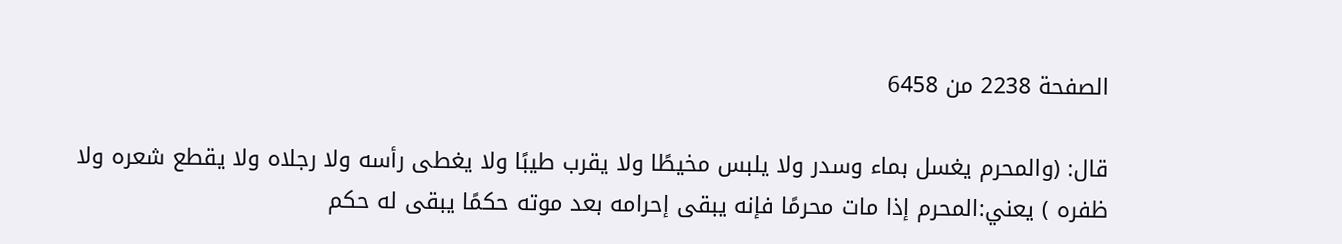الصفحة 2238 من 6458

قال: (والمحرم يغسل بماء وسدر ولا يلبس مخيطًا ولا يقرب طيبًا ولا يغطى رأسه ولا رجلاه ولا يقطع شعره ولا ظفره ) يعني:المحرم إذا مات محرمًا فإنه يبقى إحرامه بعد موته حكمًا يبقى له حكم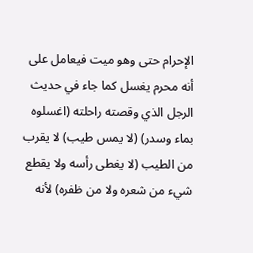الإحرام حتى وهو ميت فيعامل على أنه محرم يغسل كما جاء في حديث الرجل الذي وقصته راحلته (اغسلوه بماء وسدر) (لا يمس طيب) لا يقرب من الطيب (لا يغطى رأسه ولا يقطع شيء من شعره ولا من ظفره) لأنه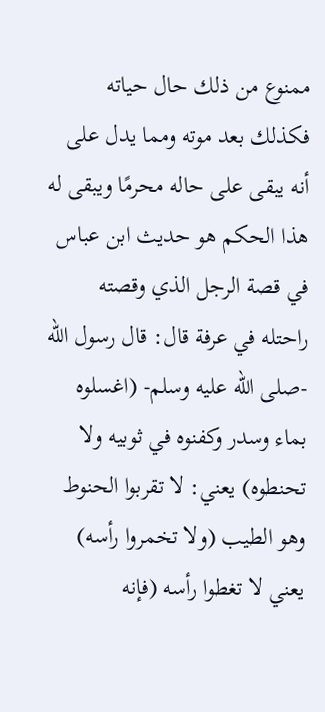ممنوع من ذلك حال حياته فكذلك بعد موته ومما يدل على أنه يبقى على حاله محرمًا ويبقى له هذا الحكم هو حديث ابن عباس في قصة الرجل الذي وقصته راحتله في عرفة قال: قال رسول الله -صلى الله عليه وسلم- (اغسلوه بماء وسدر وكفنوه في ثوبيه ولا تحنطوه) يعني: لا تقربوا الحنوط وهو الطيب (ولا تخمروا رأسه) يعني لا تغطوا رأسه (فإنه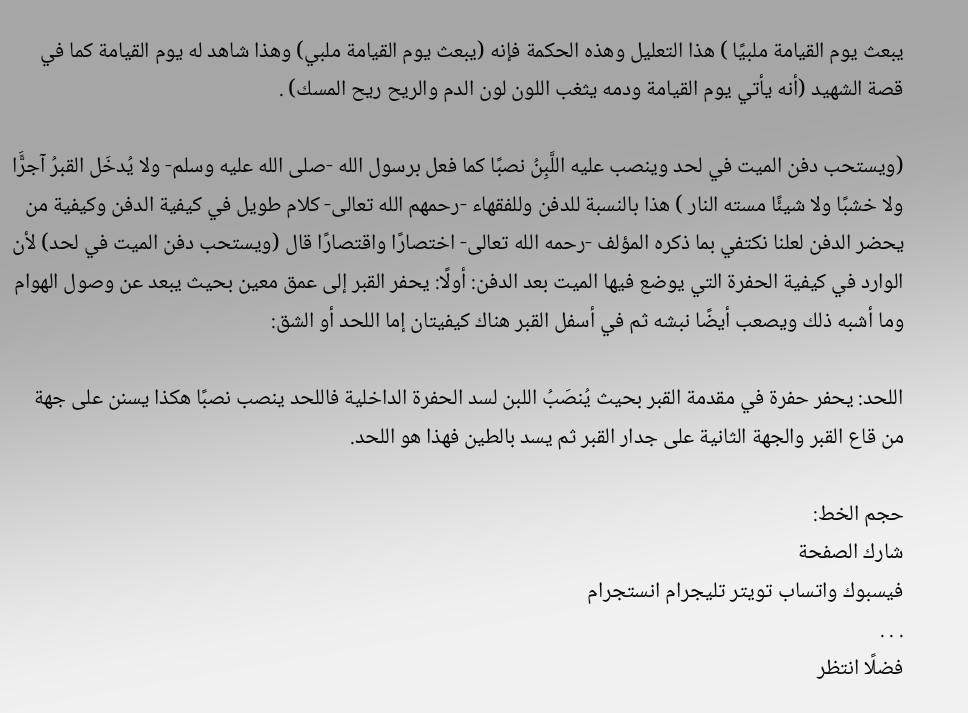يبعث يوم القيامة ملبيًا ) هذا التعليل وهذه الحكمة فإنه (يبعث يوم القيامة ملبي) وهذا شاهد له يوم القيامة كما في قصة الشهيد (أنه يأتي يوم القيامة ودمه يثغب اللون لون الدم والريح ريح المسك) .

(ويستحب دفن الميت في لحد وينصب عليه اللَّبِنُ نصبًا كما فعل برسول الله -صلى الله عليه وسلم- ولا يُدخَل القبرُ آجرًَّا ولا خشبًا ولا شيئًا مسته النار ) هذا بالنسبة للدفن وللفقهاء -رحمهم الله تعالى- كلام طويل في كيفية الدفن وكيفية من يحضر الدفن لعلنا نكتفي بما ذكره المؤلف -رحمه الله تعالى- اختصارًا واقتصارًا قال (ويستحب دفن الميت في لحد) لأن الوارد في كيفية الحفرة التي يوضع فيها الميت بعد الدفن: أولًا: يحفر القبر إلى عمق معين بحيث يبعد عن وصول الهوام وما أشبه ذلك ويصعب أيضًا نبشه ثم في أسفل القبر هناك كيفيتان إما اللحد أو الشق:

اللحد: يحفر حفرة في مقدمة القبر بحيث يُنصَبُ اللبن لسد الحفرة الداخلية فاللحد ينصب نصبًا هكذا يسنن على جهة من قاع القبر والجهة الثانية على جدار القبر ثم يسد بالطين فهذا هو اللحد.

حجم الخط:
شارك الصفحة
فيسبوك واتساب تويتر تليجرام انستجرام
. . .
فضلًا انتظر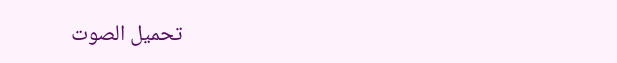تحميل الصوت